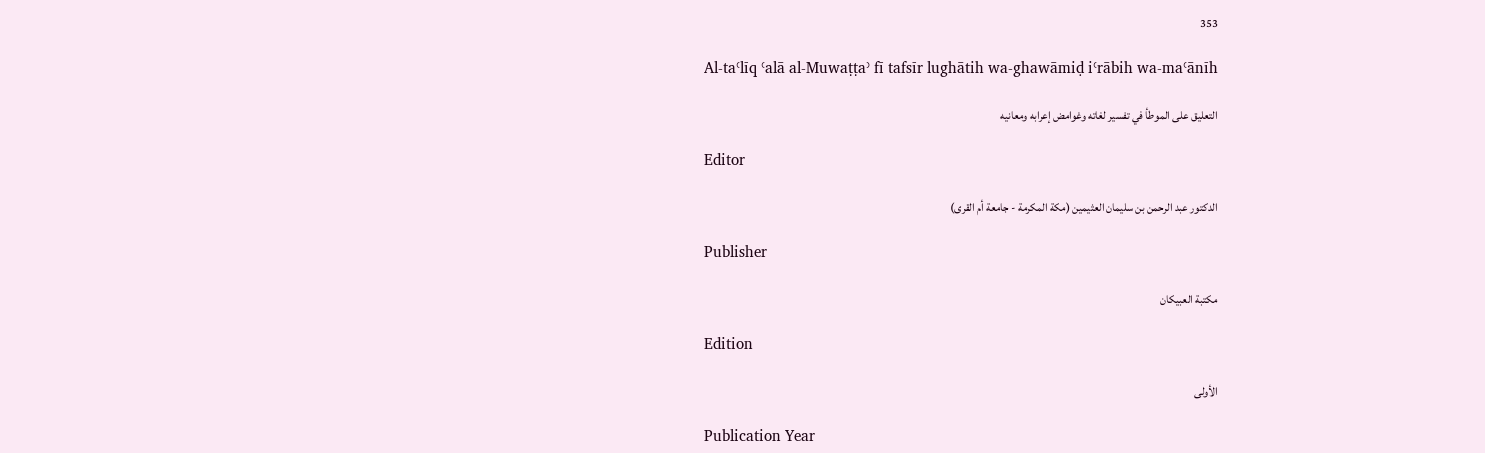353

Al-taʿlīq ʿalā al-Muwaṭṭaʾ fī tafsīr lughātih wa-ghawāmiḍ iʿrābih wa-maʿānīh

التعليق على الموطأ في تفسير لغاته وغوامض إعرابه ومعانيه

Editor

الدكتور عبد الرحمن بن سليمان العثيمين (مكة المكرمة - جامعة أم القرى)

Publisher

مكتبة العبيكان

Edition

الأولى

Publication Year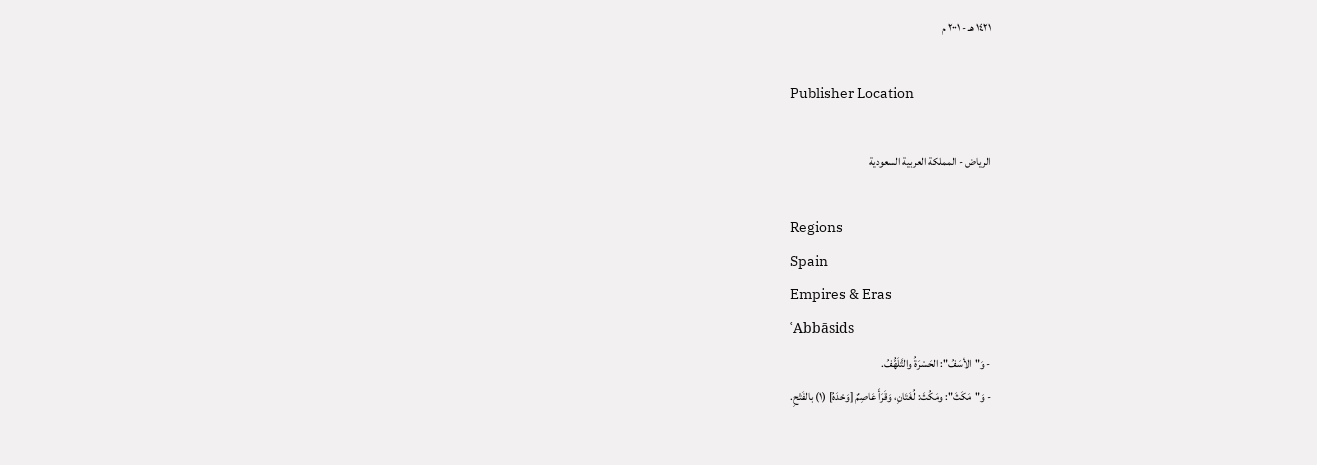١٤٢١ هـ - ٢٠٠١ م

Publisher Location

الرياض - المملكة العربية السعودية

Regions
Spain
Empires & Eras
ʿAbbāsids
- وَ"الأسَفُ": الحَسْرَةُ والتَّلَهُّفُ.
- وَ"مَكَثَ": ومَكُثَ: لُغَتَانِ، وَقَرَأَ عَاصِمٌ [وَحْدَهُ] (١) بالفَتْحِ.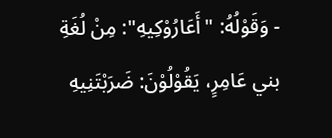- وَقَوْلُهُ: "أَعَارُوْكِيهِ": مِنْ لُغَةِ بني عَامِرٍ، يَقُوْلُوْنَ: ضَرَبْتَنِيهِ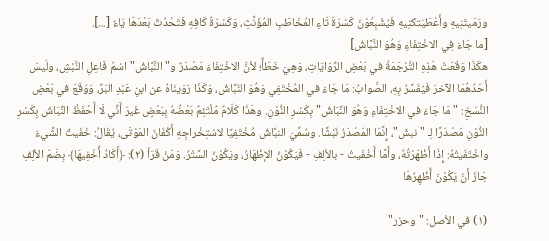ورَمَيتَنِيهِ وأَعْطَيَتكنِيهِ فَيُشْبِعُوْنَ كَسْرَةَ تَاءِ المُخَاطَبِ المُؤَنَّثِ، وَكَسْرَةُ كَافِهِ فَتَحْدُثَ بَعْدَهَا يَاءٌ [...].
[ما جَاءَ فِي الاخْتِفَاءِ وَهُوَ النَّبَّاشُ]
هكَذَا وَقَعَتْ هَذِهِ التَّرْجَمَةُ في بَعْضِ الرِّوَايَاتِ، وَهِيَ خَطَأٌ؛ لأنَّ الاخْتِفَاءَ مَصْدَرٌ و"النَّبَّاشُ" اسْمُ فَاعِلِ النَّبْشِ، ولَيسَ أَحَدُهُمَا الآخرَ فَيُفَسَّرُ بِهِ، الصَّوابُ: مَا جَاءَ في المُخْتَفِي وَهُوَ النّبَّاشُ، وَكَذَا رَوَينَاهُ عن ابنِ عَبْدِ البَرِّ، وَوَقَعَ في بَعْضِ النُّسَخِ: "مَا جَاءَ في الاخْتِفَاءِ وَهُوَ النِّبَاشُ" بِكَسْرِ النُّوْنِ. وهَذَا كَلَامٌ مُلْتَئِمٌ بَعْضُهُ بِبَعْضٍ غَيرَ أَنِّي لَا أَحْفَظُ النِّبَاشَ بِكَسْرِ النُّوْنِ مَصْدَرًا لِـ "نبشَ"، إِنَّمَا المَصْدَرُ نَبْشًا. وسُمِّيَ النبَّاشُ مُخْتَفِيًا لاسْتِخْراجِهِ أَكْفَانَ المَوْتَى، يُقَالُ: خَفَيتُ الشَّيءَ واخْتَفَيتُهُ: إِذَا أَظْهَرْتُهُ، وأَمَّا أَخْفَيتُ - بالألِفِ - فَيَكُوْنُ الإظْهَارُ، ويَكُوْنُ السَّتْرُ. وَمَنْ قَرَأ (٢): ﴿أَكَادُ أُخْفِيهَا﴾ بِضَمّ الألِفِ جَازَ أَنْ يَكُوْنَ أُظْهِرُهَا

(١) في الأصل: "وحزر"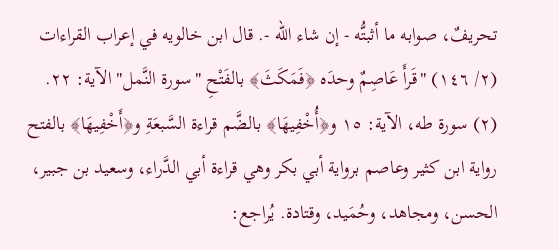تحريفٌ، صوابه ما أثبتُّه - إن شاء الله -. قال ابن خالويه في إعراب القراءات (٢/ ١٤٦) "قَرأَ عَاصِمٌ وحدَه ﴿فَمَكَثَ﴾ بالفَتْحِ "سورة النَّمل" الآية: ٢٢.
(٢) سورة طه، الآية: ١٥ و﴿أُخْفِيهَا﴾ بالضَّم قراءة السَّبعَةِ و﴿أَخْفِيهَا﴾ بالفتح رواية ابن كثير وعاصم برواية أبي بكر وهي قراءة أبي الدَّراء، وسعيد بن جبير، الحسن، ومجاهد، وحُمَيد، وقتادة. يُراجع: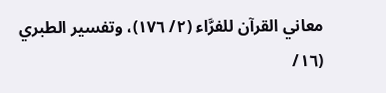معاني القرآن للفرَّاء (٢/ ١٧٦)، وتفسير الطبري (١٦/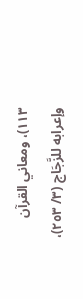١١٣)، ومعاني القرآن وإعرابه للزَّجَاج (٣/ ٢٥٣)،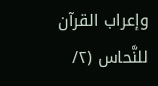وإعراب القرآن للنَّحاس (٢/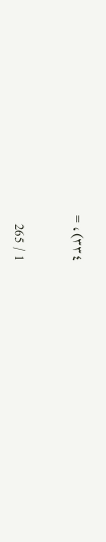٣٣٤)، =

1 / 265